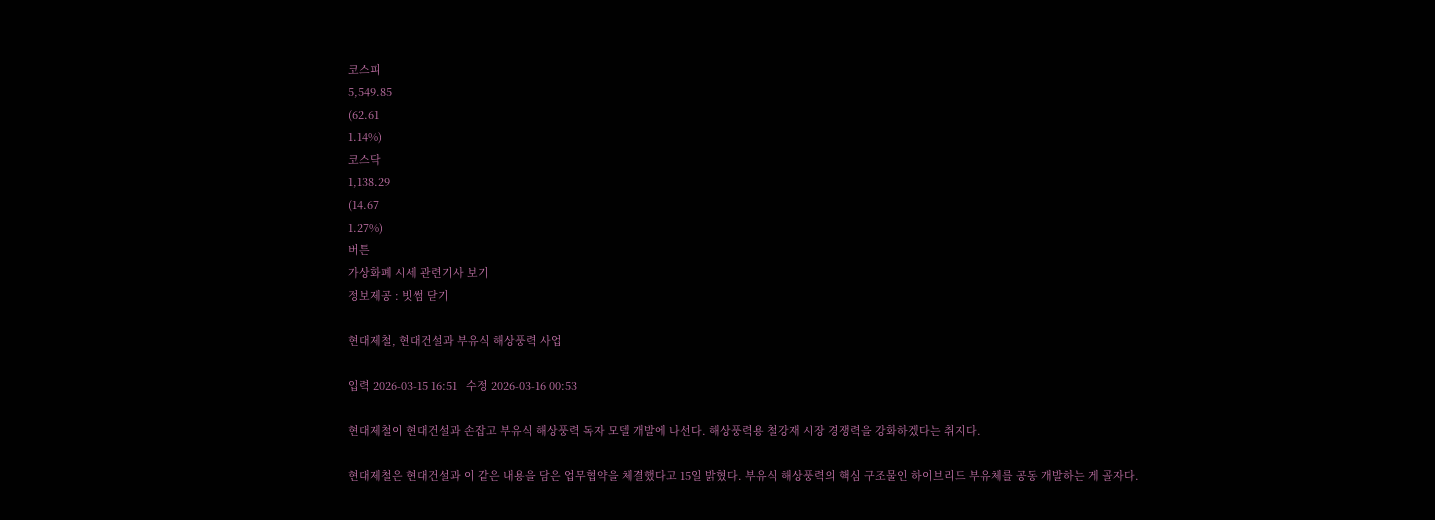코스피
5,549.85
(62.61
1.14%)
코스닥
1,138.29
(14.67
1.27%)
버튼
가상화폐 시세 관련기사 보기
정보제공 : 빗썸 닫기

현대제철, 현대건설과 부유식 해상풍력 사업

입력 2026-03-15 16:51   수정 2026-03-16 00:53

현대제철이 현대건설과 손잡고 부유식 해상풍력 독자 모델 개발에 나선다. 해상풍력용 철강재 시장 경쟁력을 강화하겠다는 취지다.

현대제철은 현대건설과 이 같은 내용을 담은 업무협약을 체결했다고 15일 밝혔다. 부유식 해상풍력의 핵심 구조물인 하이브리드 부유체를 공동 개발하는 게 골자다.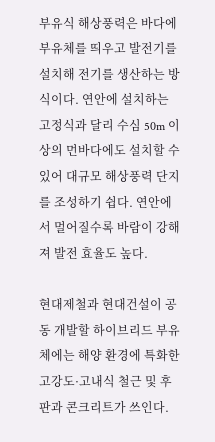부유식 해상풍력은 바다에 부유체를 띄우고 발전기를 설치해 전기를 생산하는 방식이다. 연안에 설치하는 고정식과 달리 수심 50m 이상의 먼바다에도 설치할 수 있어 대규모 해상풍력 단지를 조성하기 쉽다. 연안에서 멀어질수록 바람이 강해져 발전 효율도 높다.

현대제철과 현대건설이 공동 개발할 하이브리드 부유체에는 해양 환경에 특화한 고강도·고내식 철근 및 후판과 콘크리트가 쓰인다.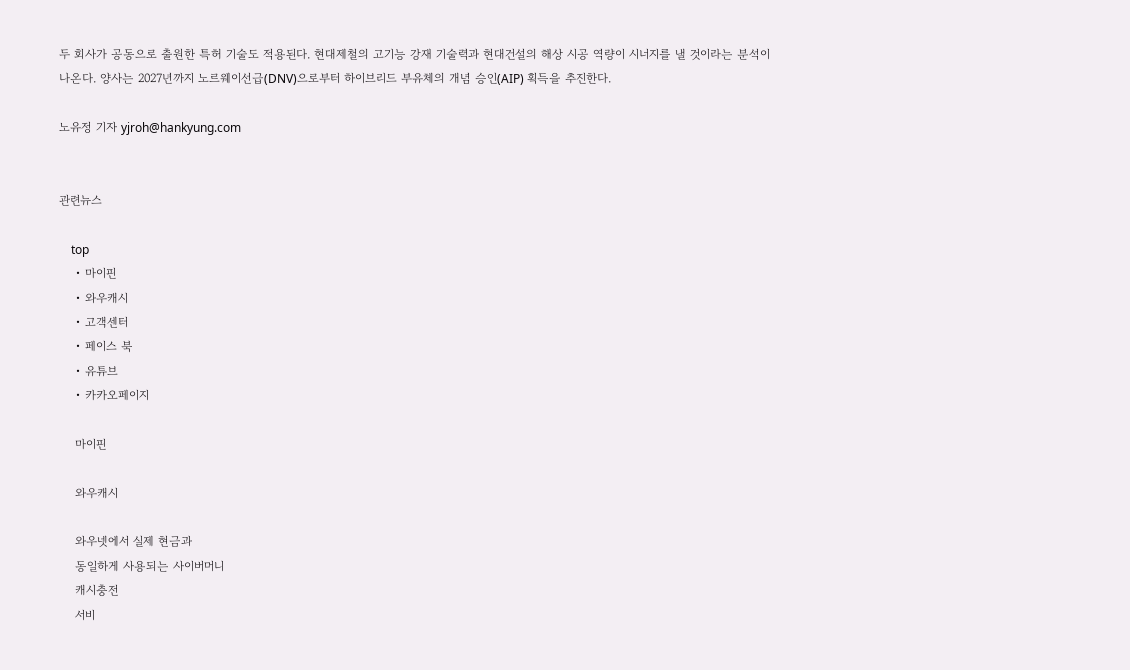두 회사가 공동으로 출원한 특허 기술도 적용된다. 현대제철의 고기능 강재 기술력과 현대건설의 해상 시공 역량이 시너지를 낼 것이라는 분석이 나온다. 양사는 2027년까지 노르웨이선급(DNV)으로부터 하이브리드 부유체의 개념 승인(AIP) 획득을 추진한다.

노유정 기자 yjroh@hankyung.com


관련뉴스

    top
    • 마이핀
    • 와우캐시
    • 고객센터
    • 페이스 북
    • 유튜브
    • 카카오페이지

    마이핀

    와우캐시

    와우넷에서 실제 현금과
    동일하게 사용되는 사이버머니
    캐시충전
    서비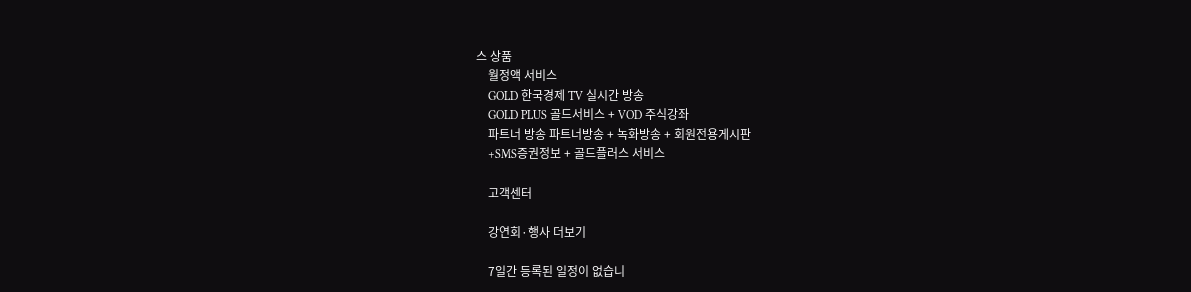스 상품
    월정액 서비스
    GOLD 한국경제 TV 실시간 방송
    GOLD PLUS 골드서비스 + VOD 주식강좌
    파트너 방송 파트너방송 + 녹화방송 + 회원전용게시판
    +SMS증권정보 + 골드플러스 서비스

    고객센터

    강연회·행사 더보기

    7일간 등록된 일정이 없습니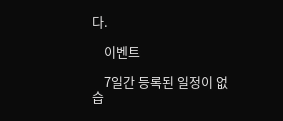다.

    이벤트

    7일간 등록된 일정이 없습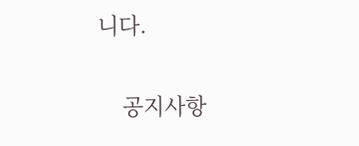니다.

    공지사항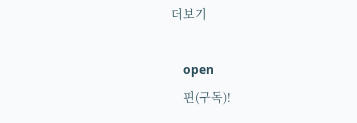더보기

    open
    핀(구독)!